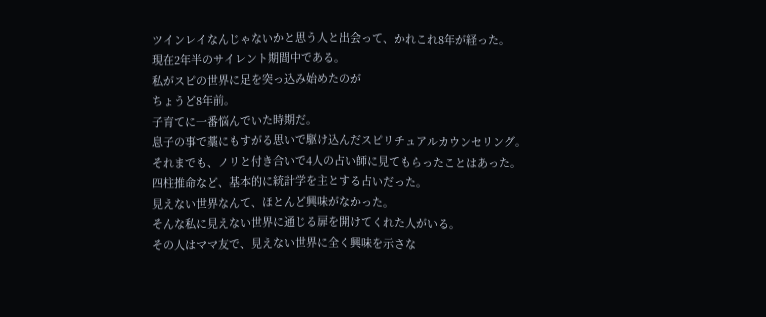ツインレイなんじゃないかと思う人と出会って、かれこれ8年が経った。
現在2年半のサイレント期間中である。
私がスピの世界に足を突っ込み始めたのが
ちょうど8年前。
子育てに一番悩んでいた時期だ。
息子の事で藁にもすがる思いで駆け込んだスピリチュアルカウンセリング。
それまでも、ノリと付き合いで4人の占い師に見てもらったことはあった。
四柱推命など、基本的に統計学を主とする占いだった。
見えない世界なんて、ほとんど興味がなかった。
そんな私に見えない世界に通じる扉を開けてくれた人がいる。
その人はママ友で、見えない世界に全く興味を示さな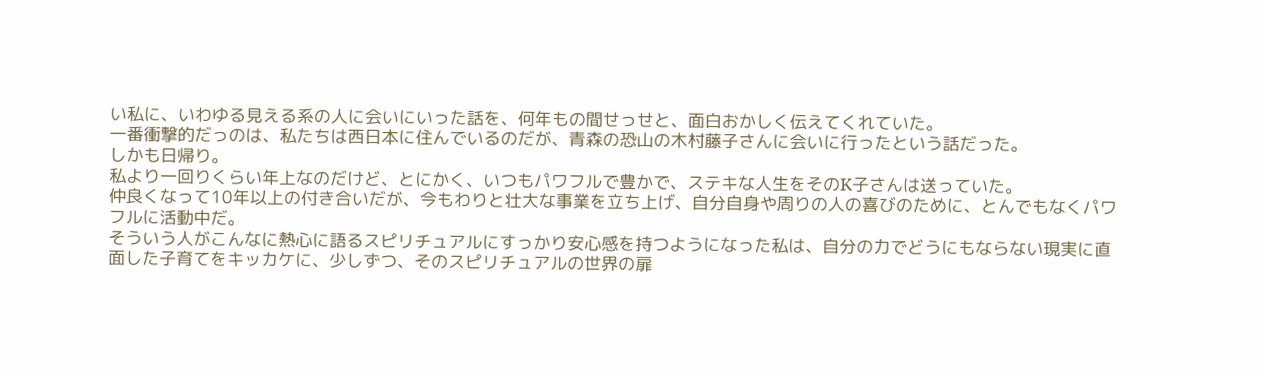い私に、いわゆる見える系の人に会いにいった話を、何年もの間せっせと、面白おかしく伝えてくれていた。
一番衝撃的だっのは、私たちは西日本に住んでいるのだが、青森の恐山の木村藤子さんに会いに行ったという話だった。
しかも日帰り。
私より一回りくらい年上なのだけど、とにかく、いつもパワフルで豊かで、ステキな人生をそのK子さんは送っていた。
仲良くなって10年以上の付き合いだが、今もわりと壮大な事業を立ち上げ、自分自身や周りの人の喜びのために、とんでもなくパワフルに活動中だ。
そういう人がこんなに熱心に語るスピリチュアルにすっかり安心感を持つようになった私は、自分の力でどうにもならない現実に直面した子育てをキッカケに、少しずつ、そのスピリチュアルの世界の扉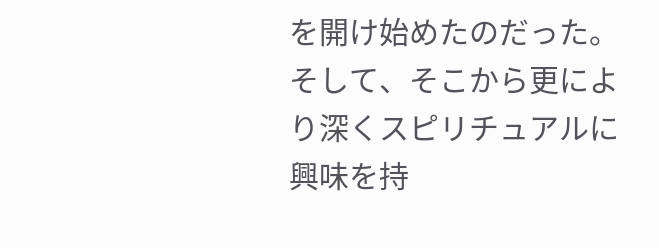を開け始めたのだった。
そして、そこから更により深くスピリチュアルに興味を持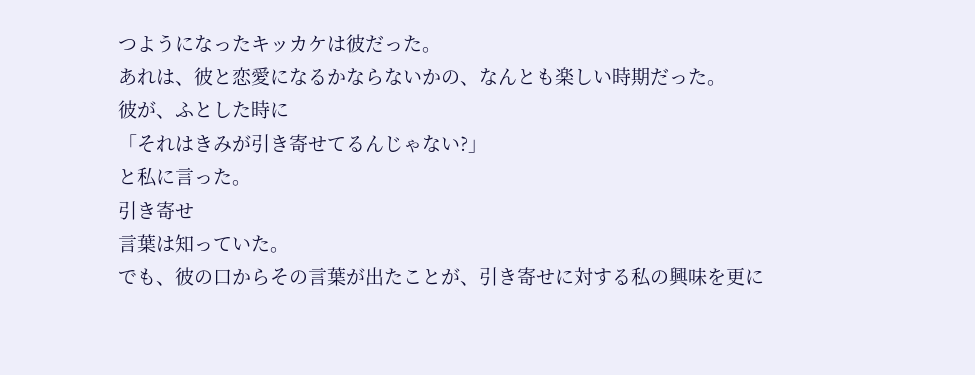つようになったキッカケは彼だった。
あれは、彼と恋愛になるかならないかの、なんとも楽しい時期だった。
彼が、ふとした時に
「それはきみが引き寄せてるんじゃない?」
と私に言った。
引き寄せ
言葉は知っていた。
でも、彼の口からその言葉が出たことが、引き寄せに対する私の興味を更に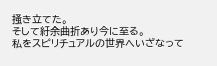掻き立てた。
そして紆余曲折あり今に至る。
私をスピリチュアルの世界へいざなって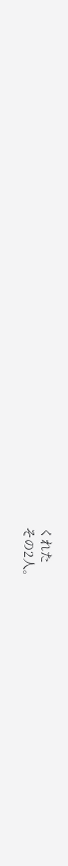くれた
その2人。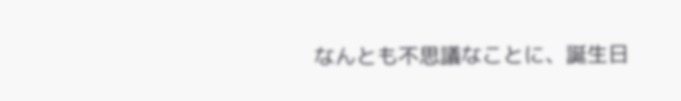なんとも不思議なことに、誕生日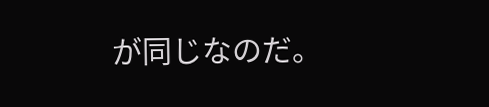が同じなのだ。